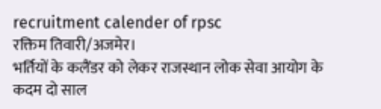recruitment calender of rpsc
रक्तिम तिवारी/अजमेर।
भर्तियों के कलैंडर को लेकर राजस्थान लोक सेवा आयोग के कदम दो साल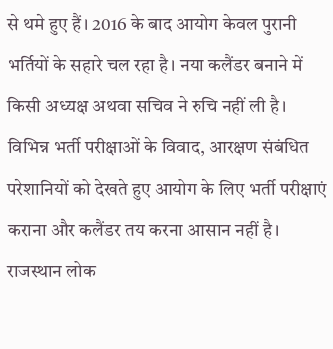से थमे हुए हैं। 2016 के बाद आयोग केवल पुरानी भर्तियों के सहारे चल रहा है। नया कलैंडर बनाने में किसी अध्यक्ष अथवा सचिव ने रुचि नहीं ली है। विभिन्न भर्ती परीक्षाओं के विवाद, आरक्षण संबंधित परेशानियों को देखते हुए आयोग के लिए भर्ती परीक्षाएं कराना और कलैंडर तय करना आसान नहीं है।
राजस्थान लोक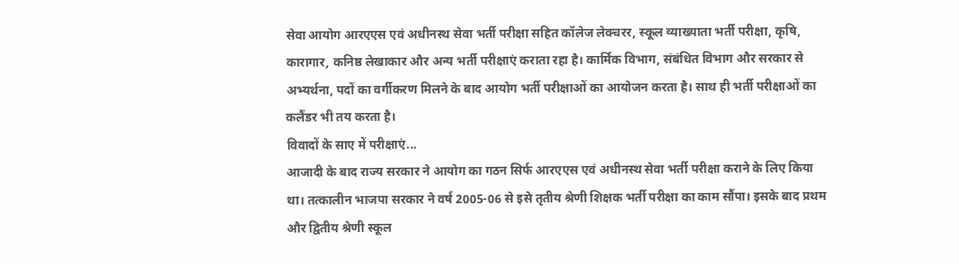सेवा आयोग आरएएस एवं अधीनस्थ सेवा भर्ती परीक्षा सहित कॉलेज लेक्चरर, स्कूल व्याख्याता भर्ती परीक्षा, कृषि, कारागार, कनिष्ठ लेखाकार और अन्य भर्ती परीक्षाएं कराता रहा है। कार्मिक विभाग, संबंधित विभाग और सरकार से अभ्यर्थना, पदों का वर्गीकरण मिलने के बाद आयोग भर्ती परीक्षाओं का आयोजन करता है। साथ ही भर्ती परीक्षाओं का कलैंडर भी तय करता है।
विवादों के साए में परीक्षाएं...
आजादी के बाद राज्य सरकार ने आयोग का गठन सिर्फ आरएएस एवं अधीनस्थ सेवा भर्ती परीक्षा कराने के लिए किया था। तत्कालीन भाजपा सरकार ने वर्ष 2005-06 से इसे तृतीय श्रेणी शिक्षक भर्ती परीक्षा का काम सौंपा। इसके बाद प्रथम और द्वितीय श्रेणी स्कूल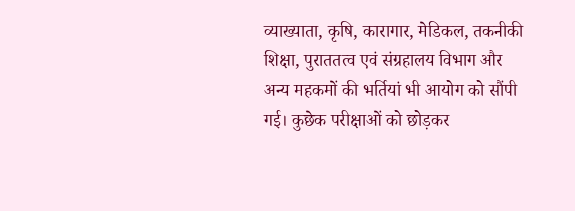व्याख्याता, कृषि, कारागार, मेडिकल, तकनीकी शिक्षा, पुराततत्व एवं संग्रहालय विभाग और अन्य महकमों की भर्तियां भी आयोग को सौंपी गई। कुछेक परीक्षाओं को छोड़कर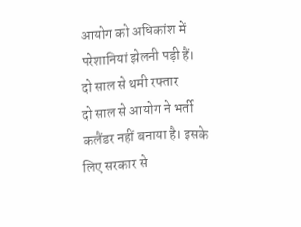आयोग को अधिकांश में परेशानियां झेलनी पड़ी हैं।
दो साल से थमी रफ्तार
दो साल से आयोग ने भर्ती कलैंडर नहीं बनाया है। इसके लिए सरकार से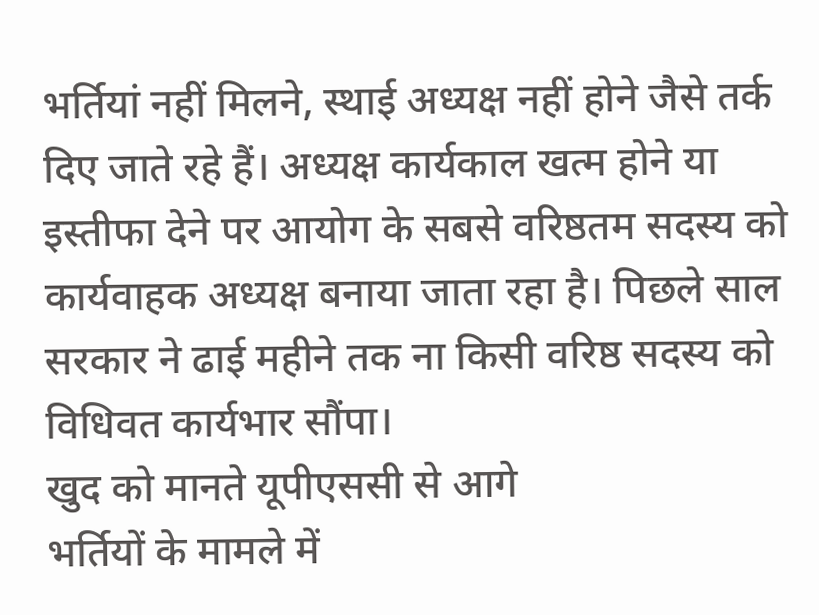भर्तियां नहीं मिलने, स्थाई अध्यक्ष नहीं होने जैसे तर्क दिए जाते रहे हैं। अध्यक्ष कार्यकाल खत्म होने या इस्तीफा देने पर आयोग के सबसे वरिष्ठतम सदस्य को कार्यवाहक अध्यक्ष बनाया जाता रहा है। पिछले साल सरकार ने ढाई महीने तक ना किसी वरिष्ठ सदस्य को विधिवत कार्यभार सौंपा।
खुद को मानते यूपीएससी से आगे
भर्तियों के मामले में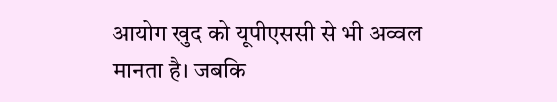आयोग खुद को यूपीएससी से भी अव्वल मानता है। जबकि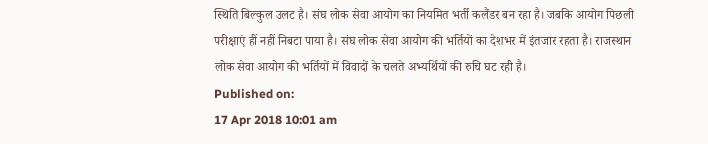स्थिति बिल्कुल उलट है। संघ लोक सेवा आयोग का नियमित भर्ती कलैंडर बन रहा है। जबकि आयोग पिछली परीक्षाएं हीं नहीं निबटा पाया है। संघ लोक सेवा आयोग की भर्तियों का देशभर में इंतजार रहता है। राजस्थान लोक सेवा आयोग की भर्तियों में विवादों के चलते अभ्यर्थियों की रुचि घट रही है।
Published on:
17 Apr 2018 10:01 am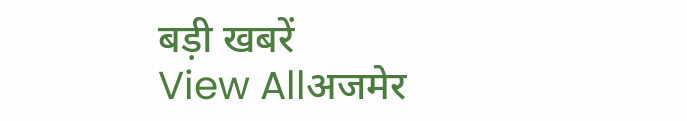बड़ी खबरें
View Allअजमेर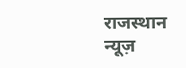राजस्थान न्यूज़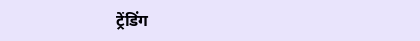ट्रेंडिंग